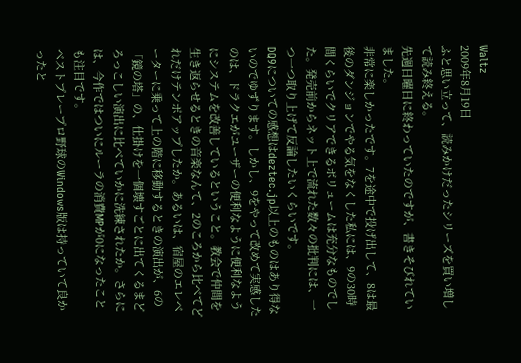Waltz
2009年8月19日
ふと思い立って、読みかけだったシリーズを買い増して読み終える。
先週日曜日に終わっていたのですが、書きそびれていました。
非常に楽しかったです。7を途中で投げ出して、8は最後のダンジョンでやる気をなくした私には、9の30時間くらいでクリアできるボリュームは充分なものでした。発売前からネット上で流れた数々の批判には、一つ一つ取り上げて反論したいくらいです。
DQ9についての感想はdeztec.jp以上のものはあり得ないのでゆずります。しかし、9をやって改めて実感したのは、ドラクエがユーザーの便利なように便利なようにシステムを改善しているということ。教会で仲間を生き返らせるときの音楽なんて、2のころから比べてどれだけテンポアップしたか。あるいは、宿屋のエレベーターに乗って上の階に移動するときの演出が、6の「鏡の塔」の、仕掛けを一個壊すごとに出てくるまどろっこしい演出に比べていかに洗練されたか。さらには、今作ではついにルーラの消費MPが0になったことも注目です。
ベストプレープロ野球のWindows版は持っていて良かったと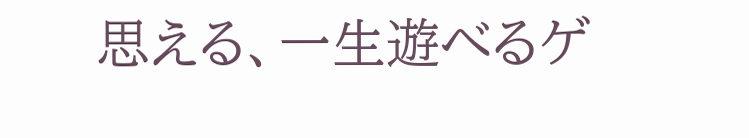思える、一生遊べるゲ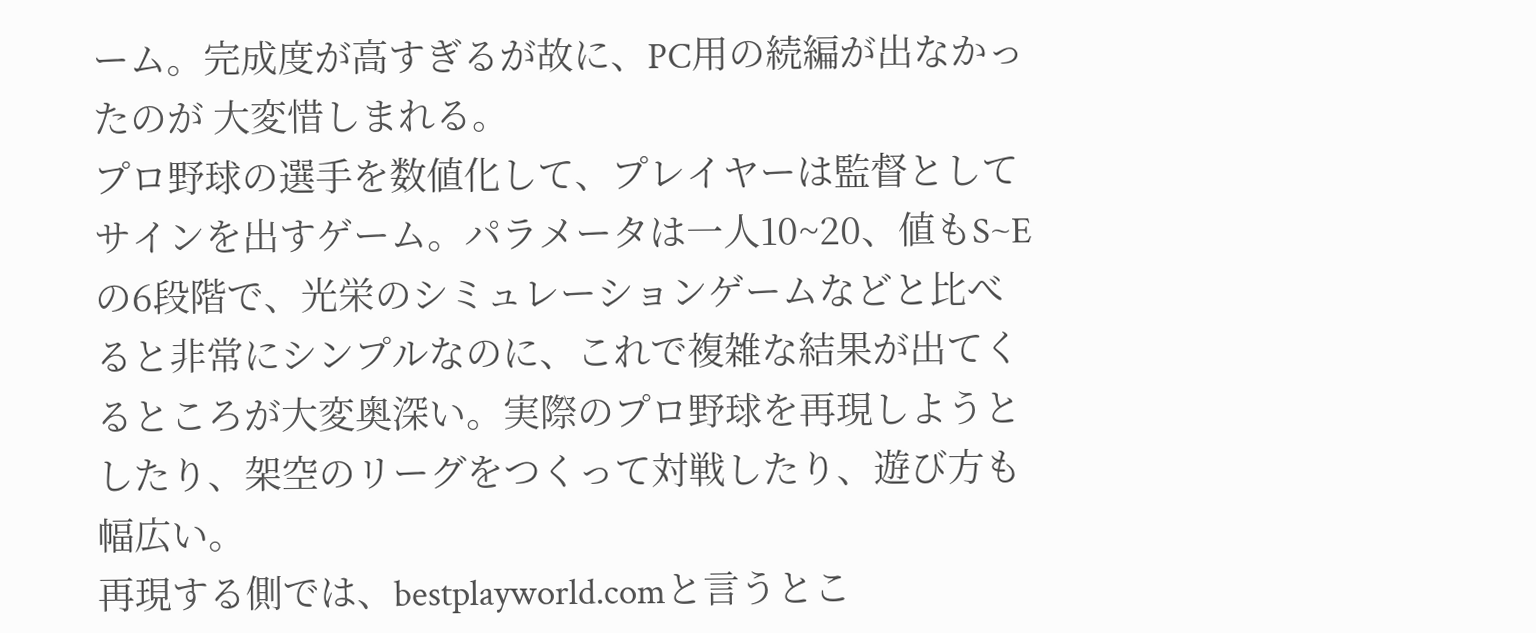ーム。完成度が高すぎるが故に、PC用の続編が出なかったのが 大変惜しまれる。
プロ野球の選手を数値化して、プレイヤーは監督としてサインを出すゲーム。パラメータは一人10~20、値もS~Eの6段階で、光栄のシミュレーションゲームなどと比べると非常にシンプルなのに、これで複雑な結果が出てくるところが大変奥深い。実際のプロ野球を再現しようとしたり、架空のリーグをつくって対戦したり、遊び方も幅広い。
再現する側では、bestplayworld.comと言うとこ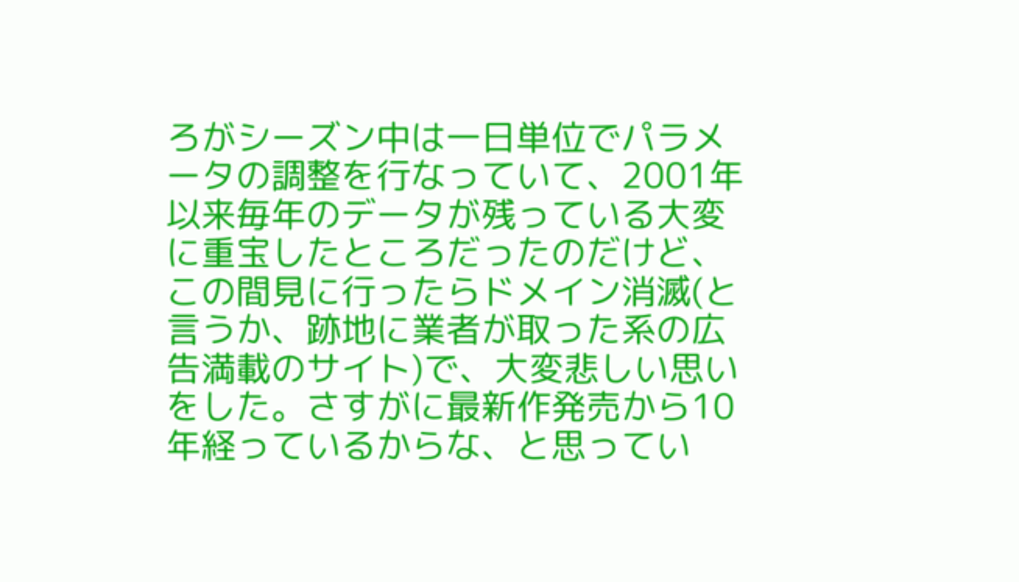ろがシーズン中は一日単位でパラメータの調整を行なっていて、2001年以来毎年のデータが残っている大変に重宝したところだったのだけど、この間見に行ったらドメイン消滅(と言うか、跡地に業者が取った系の広告満載のサイト)で、大変悲しい思いをした。さすがに最新作発売から10年経っているからな、と思ってい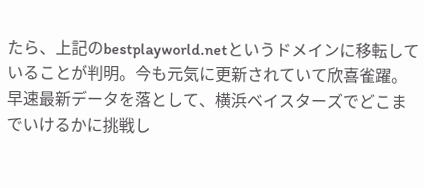たら、上記のbestplayworld.netというドメインに移転していることが判明。今も元気に更新されていて欣喜雀躍。早速最新データを落として、横浜ベイスターズでどこまでいけるかに挑戦し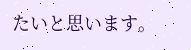たいと思います。